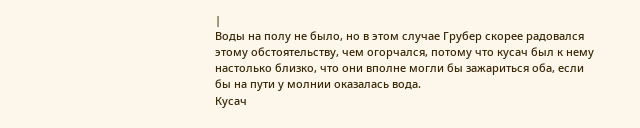|
Воды на полу не было, но в этом случае Грубер скорее радовался этому обстоятельству, чем огорчался, потому что кусач был к нему настолько близко, что они вполне могли бы зажариться оба, если бы на пути у молнии оказалась вода.
Кусач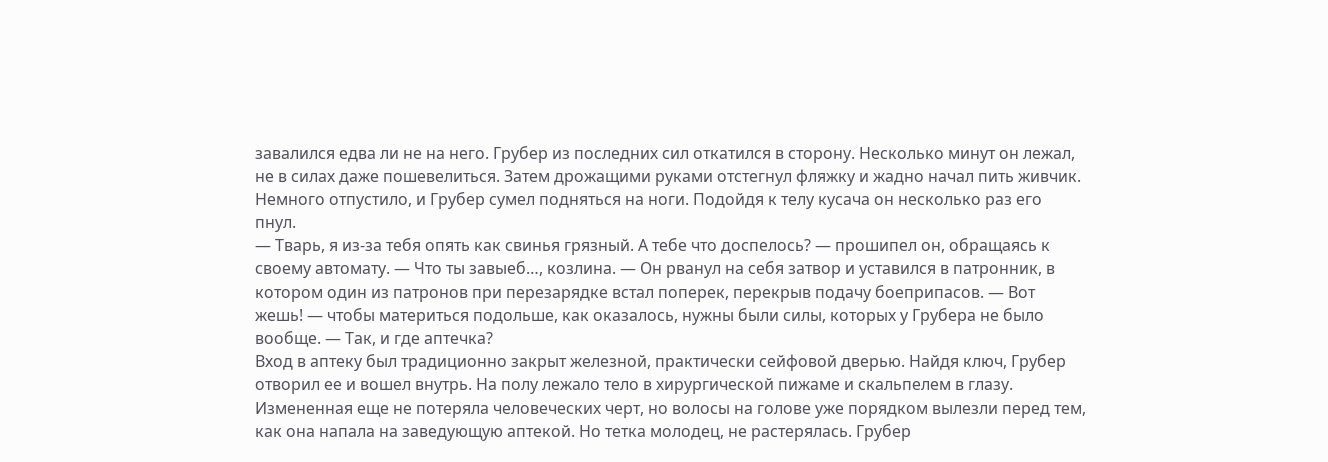завалился едва ли не на него. Грубер из последних сил откатился в сторону. Несколько минут он лежал, не в силах даже пошевелиться. Затем дрожащими руками отстегнул фляжку и жадно начал пить живчик. Немного отпустило, и Грубер сумел подняться на ноги. Подойдя к телу кусача он несколько раз его пнул.
— Тварь, я из-за тебя опять как свинья грязный. А тебе что доспелось? — прошипел он, обращаясь к своему автомату. — Что ты завыеб…, козлина. — Он рванул на себя затвор и уставился в патронник, в котором один из патронов при перезарядке встал поперек, перекрыв подачу боеприпасов. — Вот жешь! — чтобы материться подольше, как оказалось, нужны были силы, которых у Грубера не было вообще. — Так, и где аптечка?
Вход в аптеку был традиционно закрыт железной, практически сейфовой дверью. Найдя ключ, Грубер отворил ее и вошел внутрь. На полу лежало тело в хирургической пижаме и скальпелем в глазу. Измененная еще не потеряла человеческих черт, но волосы на голове уже порядком вылезли перед тем, как она напала на заведующую аптекой. Но тетка молодец, не растерялась. Грубер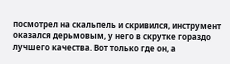посмотрел на скальпель и скривился, инструмент оказался дерьмовым, у него в скрутке гораздо лучшего качества. Вот только где он, а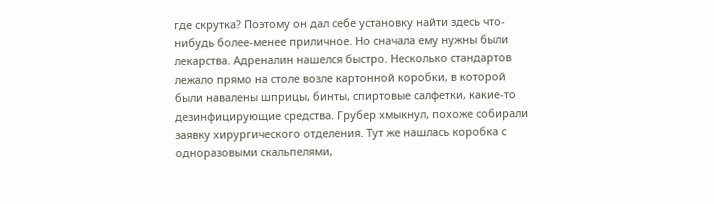где скрутка? Поэтому он дал себе установку найти здесь что-нибудь более-менее приличное. Но сначала ему нужны были лекарства. Адреналин нашелся быстро. Несколько стандартов лежало прямо на столе возле картонной коробки, в которой были навалены шприцы, бинты, спиртовые салфетки, какие-то дезинфицирующие средства. Грубер хмыкнул, похоже собирали заявку хирургического отделения. Тут же нашлась коробка с одноразовыми скальпелями,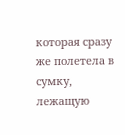которая сразу же полетела в сумку, лежащую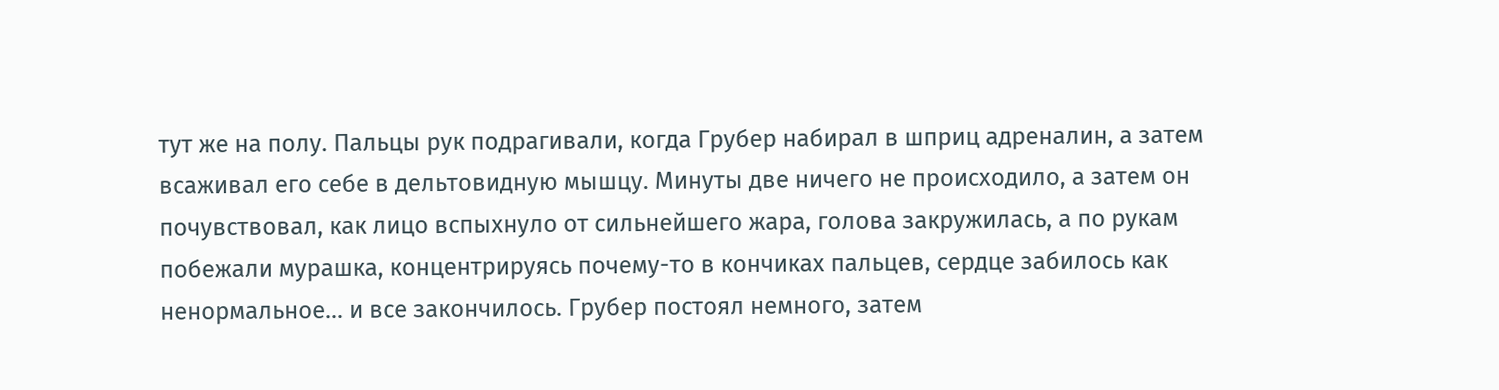тут же на полу. Пальцы рук подрагивали, когда Грубер набирал в шприц адреналин, а затем всаживал его себе в дельтовидную мышцу. Минуты две ничего не происходило, а затем он почувствовал, как лицо вспыхнуло от сильнейшего жара, голова закружилась, а по рукам побежали мурашка, концентрируясь почему-то в кончиках пальцев, сердце забилось как ненормальное… и все закончилось. Грубер постоял немного, затем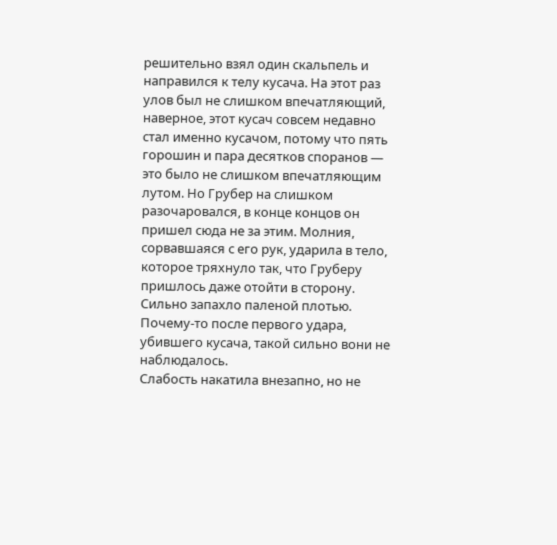решительно взял один скальпель и направился к телу кусача. На этот раз улов был не слишком впечатляющий, наверное, этот кусач совсем недавно стал именно кусачом, потому что пять горошин и пара десятков споранов — это было не слишком впечатляющим лутом. Но Грубер на слишком разочаровался, в конце концов он пришел сюда не за этим. Молния, сорвавшаяся с его рук, ударила в тело, которое тряхнуло так, что Груберу пришлось даже отойти в сторону. Сильно запахло паленой плотью. Почему-то после первого удара, убившего кусача, такой сильно вони не наблюдалось.
Слабость накатила внезапно, но не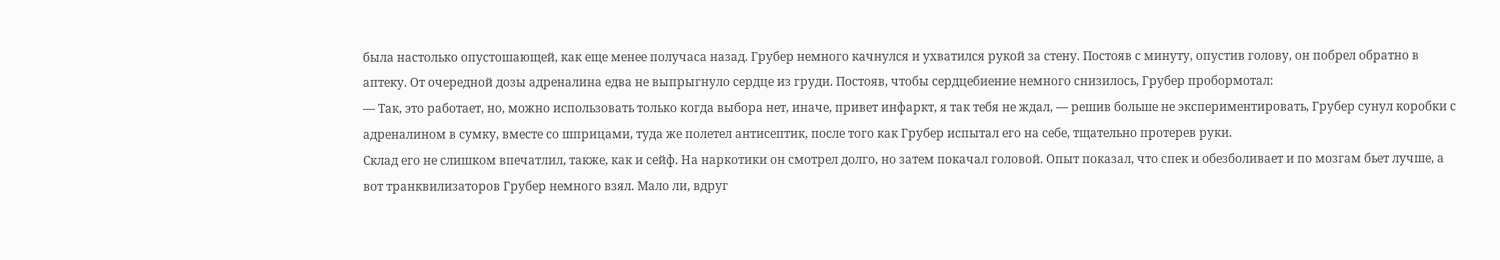была настолько опустошающей, как еще менее получаса назад. Грубер немного качнулся и ухватился рукой за стену. Постояв с минуту, опустив голову, он побрел обратно в аптеку. От очередной дозы адреналина едва не выпрыгнуло сердце из груди. Постояв, чтобы сердцебиение немного снизилось, Грубер пробормотал:
— Так, это работает, но, можно использовать только когда выбора нет, иначе, привет инфаркт, я так тебя не ждал, — решив больше не экспериментировать, Грубер сунул коробки с адреналином в сумку, вместе со шприцами, туда же полетел антисептик, после того как Грубер испытал его на себе, тщательно протерев руки.
Склад его не слишком впечатлил, также, как и сейф. На наркотики он смотрел долго, но затем покачал головой. Опыт показал, что спек и обезболивает и по мозгам бьет лучше, а вот транквилизаторов Грубер немного взял. Мало ли, вдруг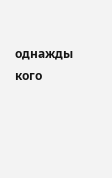однажды кого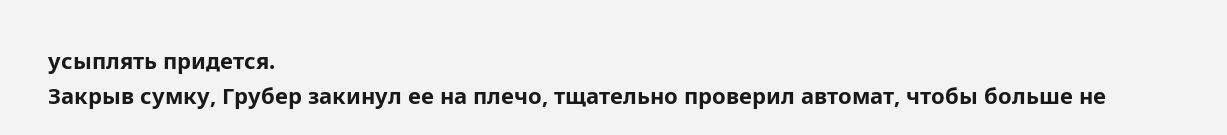усыплять придется.
Закрыв сумку, Грубер закинул ее на плечо, тщательно проверил автомат, чтобы больше не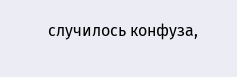случилось конфуза,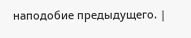наподобие предыдущего. |